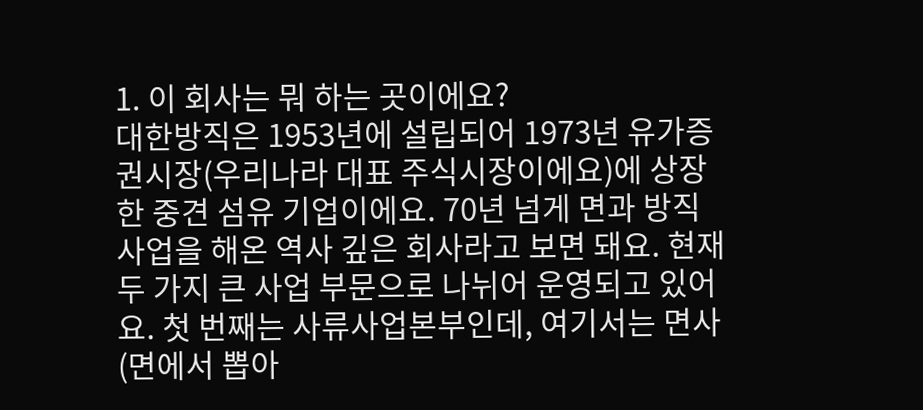1. 이 회사는 뭐 하는 곳이에요?
대한방직은 1953년에 설립되어 1973년 유가증권시장(우리나라 대표 주식시장이에요)에 상장한 중견 섬유 기업이에요. 70년 넘게 면과 방직 사업을 해온 역사 깊은 회사라고 보면 돼요. 현재 두 가지 큰 사업 부문으로 나뉘어 운영되고 있어요. 첫 번째는 사류사업본부인데, 여기서는 면사(면에서 뽑아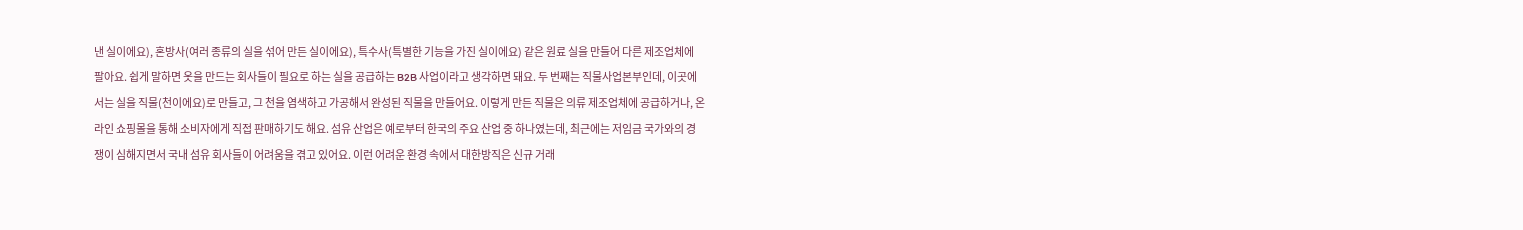낸 실이에요), 혼방사(여러 종류의 실을 섞어 만든 실이에요), 특수사(특별한 기능을 가진 실이에요) 같은 원료 실을 만들어 다른 제조업체에 팔아요. 쉽게 말하면 옷을 만드는 회사들이 필요로 하는 실을 공급하는 B2B 사업이라고 생각하면 돼요. 두 번째는 직물사업본부인데, 이곳에서는 실을 직물(천이에요)로 만들고, 그 천을 염색하고 가공해서 완성된 직물을 만들어요. 이렇게 만든 직물은 의류 제조업체에 공급하거나, 온라인 쇼핑몰을 통해 소비자에게 직접 판매하기도 해요. 섬유 산업은 예로부터 한국의 주요 산업 중 하나였는데, 최근에는 저임금 국가와의 경쟁이 심해지면서 국내 섬유 회사들이 어려움을 겪고 있어요. 이런 어려운 환경 속에서 대한방직은 신규 거래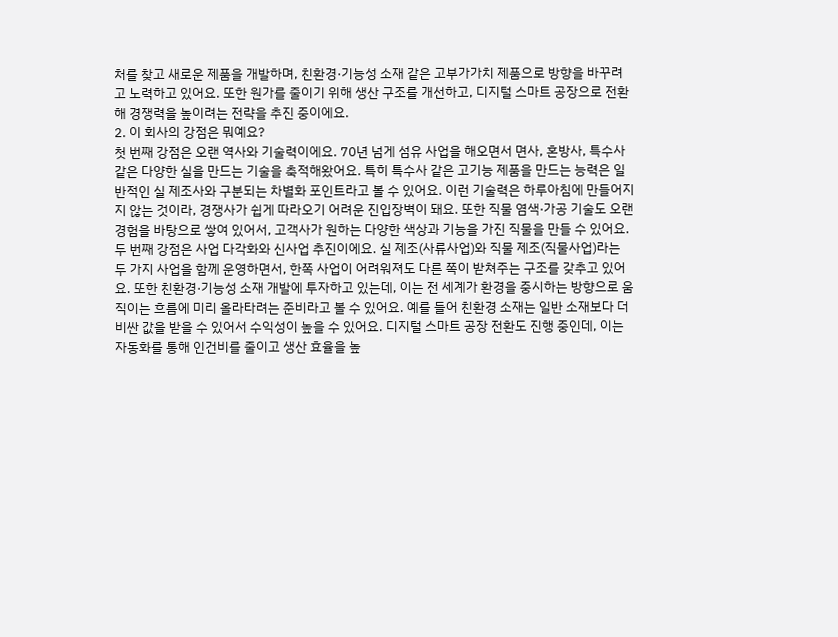처를 찾고 새로운 제품을 개발하며, 친환경·기능성 소재 같은 고부가가치 제품으로 방향을 바꾸려고 노력하고 있어요. 또한 원가를 줄이기 위해 생산 구조를 개선하고, 디지털 스마트 공장으로 전환해 경쟁력을 높이려는 전략을 추진 중이에요.
2. 이 회사의 강점은 뭐예요?
첫 번째 강점은 오랜 역사와 기술력이에요. 70년 넘게 섬유 사업을 해오면서 면사, 혼방사, 특수사 같은 다양한 실을 만드는 기술을 축적해왔어요. 특히 특수사 같은 고기능 제품을 만드는 능력은 일반적인 실 제조사와 구분되는 차별화 포인트라고 볼 수 있어요. 이런 기술력은 하루아침에 만들어지지 않는 것이라, 경쟁사가 쉽게 따라오기 어려운 진입장벽이 돼요. 또한 직물 염색·가공 기술도 오랜 경험을 바탕으로 쌓여 있어서, 고객사가 원하는 다양한 색상과 기능을 가진 직물을 만들 수 있어요.
두 번째 강점은 사업 다각화와 신사업 추진이에요. 실 제조(사류사업)와 직물 제조(직물사업)라는 두 가지 사업을 함께 운영하면서, 한쪽 사업이 어려워져도 다른 쪽이 받쳐주는 구조를 갖추고 있어요. 또한 친환경·기능성 소재 개발에 투자하고 있는데, 이는 전 세계가 환경을 중시하는 방향으로 움직이는 흐름에 미리 올라타려는 준비라고 볼 수 있어요. 예를 들어 친환경 소재는 일반 소재보다 더 비싼 값을 받을 수 있어서 수익성이 높을 수 있어요. 디지털 스마트 공장 전환도 진행 중인데, 이는 자동화를 통해 인건비를 줄이고 생산 효율을 높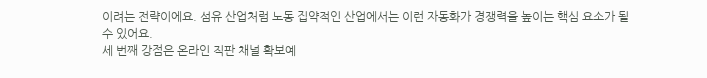이려는 전략이에요. 섬유 산업처럼 노동 집약적인 산업에서는 이런 자동화가 경쟁력을 높이는 핵심 요소가 될 수 있어요.
세 번째 강점은 온라인 직판 채널 확보예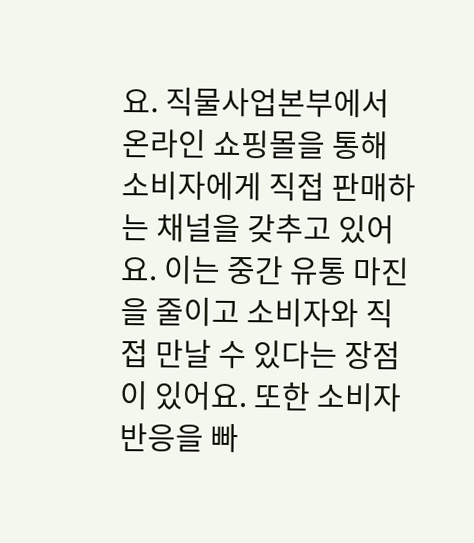요. 직물사업본부에서 온라인 쇼핑몰을 통해 소비자에게 직접 판매하는 채널을 갖추고 있어요. 이는 중간 유통 마진을 줄이고 소비자와 직접 만날 수 있다는 장점이 있어요. 또한 소비자 반응을 빠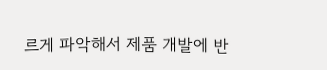르게 파악해서 제품 개발에 반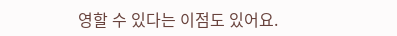영할 수 있다는 이점도 있어요.